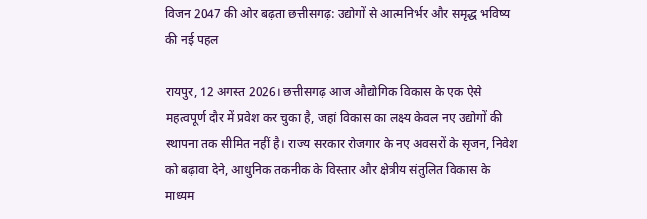विजन 2047 की ओर बढ़ता छत्तीसगढ़: उद्योगों से आत्मनिर्भर और समृद्ध भविष्य की नई पहल

रायपुर, 12 अगस्त 2026। छत्तीसगढ़ आज औद्योगिक विकास के एक ऐसे महत्वपूर्ण दौर में प्रवेश कर चुका है, जहां विकास का लक्ष्य केवल नए उद्योगों की स्थापना तक सीमित नहीं है। राज्य सरकार रोजगार के नए अवसरों के सृजन, निवेश को बढ़ावा देने, आधुनिक तकनीक के विस्तार और क्षेत्रीय संतुलित विकास के माध्यम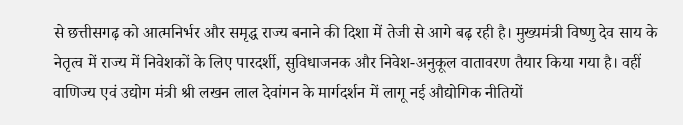से छत्तीसगढ़ को आत्मनिर्भर और समृद्ध राज्य बनाने की दिशा में तेजी से आगे बढ़ रही है। मुख्यमंत्री विष्णु देव साय के नेतृत्व में राज्य में निवेशकों के लिए पारदर्शी, सुविधाजनक और निवेश-अनुकूल वातावरण तैयार किया गया है। वहीं वाणिज्य एवं उद्योग मंत्री श्री लखन लाल देवांगन के मार्गदर्शन में लागू नई औद्योगिक नीतियों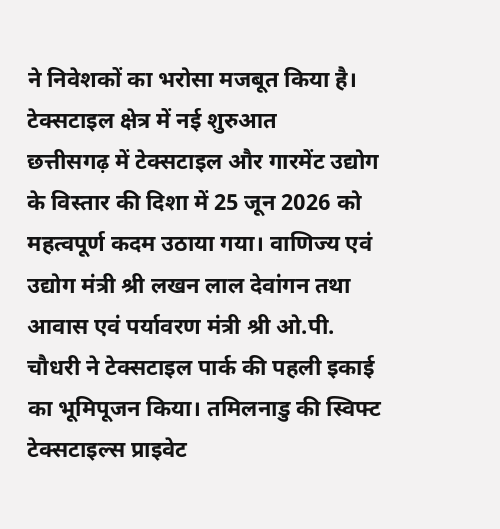ने निवेशकों का भरोसा मजबूत किया है।
टेक्सटाइल क्षेत्र में नई शुरुआत
छत्तीसगढ़ में टेक्सटाइल और गारमेंट उद्योग के विस्तार की दिशा में 25 जून 2026 को महत्वपूर्ण कदम उठाया गया। वाणिज्य एवं उद्योग मंत्री श्री लखन लाल देवांगन तथा आवास एवं पर्यावरण मंत्री श्री ओ.पी. चौधरी ने टेक्सटाइल पार्क की पहली इकाई का भूमिपूजन किया। तमिलनाडु की स्विफ्ट टेक्सटाइल्स प्राइवेट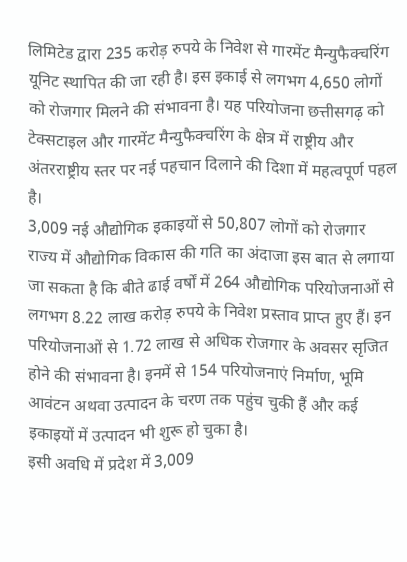लिमिटेड द्वारा 235 करोड़ रुपये के निवेश से गारमेंट मैन्युफैक्चरिंग यूनिट स्थापित की जा रही है। इस इकाई से लगभग 4,650 लोगों को रोजगार मिलने की संभावना है। यह परियोजना छत्तीसगढ़ को टेक्सटाइल और गारमेंट मैन्युफैक्चरिंग के क्षेत्र में राष्ट्रीय और अंतरराष्ट्रीय स्तर पर नई पहचान दिलाने की दिशा में महत्वपूर्ण पहल है।
3,009 नई औद्योगिक इकाइयों से 50,807 लोगों को रोजगार
राज्य में औद्योगिक विकास की गति का अंदाजा इस बात से लगाया जा सकता है कि बीते ढाई वर्षों में 264 औद्योगिक परियोजनाओं से लगभग 8.22 लाख करोड़ रुपये के निवेश प्रस्ताव प्राप्त हुए हैं। इन परियोजनाओं से 1.72 लाख से अधिक रोजगार के अवसर सृजित होने की संभावना है। इनमें से 154 परियोजनाएं निर्माण, भूमि आवंटन अथवा उत्पादन के चरण तक पहुंच चुकी हैं और कई इकाइयों में उत्पादन भी शुरू हो चुका है।
इसी अवधि में प्रदेश में 3,009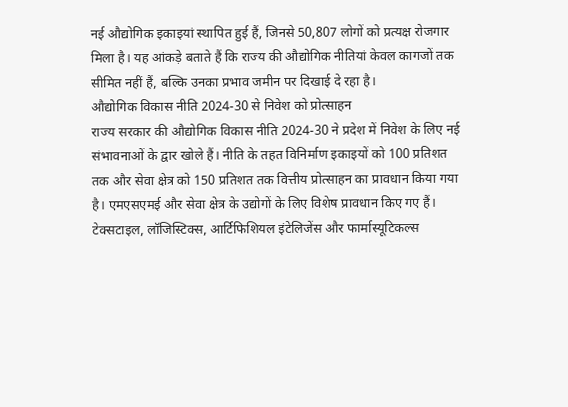नई औद्योगिक इकाइयां स्थापित हुई हैं, जिनसे 50,807 लोगों को प्रत्यक्ष रोजगार मिला है। यह आंकड़े बताते हैं कि राज्य की औद्योगिक नीतियां केवल कागजों तक सीमित नहीं हैं, बल्कि उनका प्रभाव जमीन पर दिखाई दे रहा है।
औद्योगिक विकास नीति 2024-30 से निवेश को प्रोत्साहन
राज्य सरकार की औद्योगिक विकास नीति 2024-30 ने प्रदेश में निवेश के लिए नई संभावनाओं के द्वार खोले हैं। नीति के तहत विनिर्माण इकाइयों को 100 प्रतिशत तक और सेवा क्षेत्र को 150 प्रतिशत तक वित्तीय प्रोत्साहन का प्रावधान किया गया है। एमएसएमई और सेवा क्षेत्र के उद्योगों के लिए विशेष प्रावधान किए गए हैं।
टेक्सटाइल, लॉजिस्टिक्स, आर्टिफिशियल इंटेलिजेंस और फार्मास्यूटिकल्स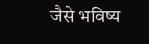जैसे भविष्य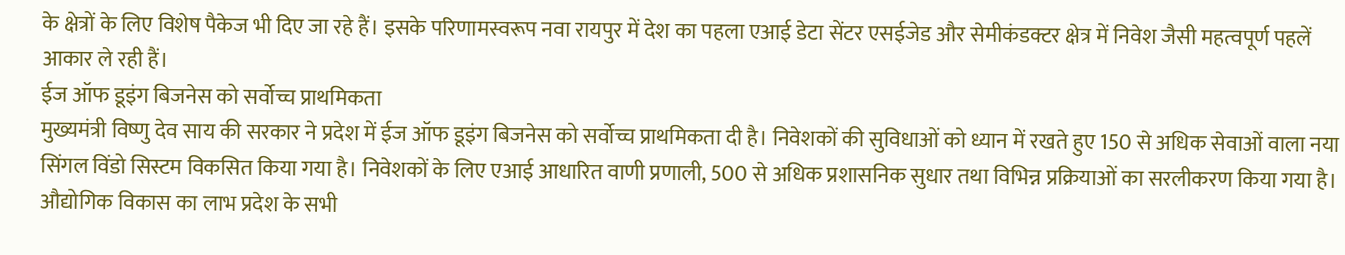के क्षेत्रों के लिए विशेष पैकेज भी दिए जा रहे हैं। इसके परिणामस्वरूप नवा रायपुर में देश का पहला एआई डेटा सेंटर एसईजेड और सेमीकंडक्टर क्षेत्र में निवेश जैसी महत्वपूर्ण पहलें आकार ले रही हैं।
ईज ऑफ डूइंग बिजनेस को सर्वोच्च प्राथमिकता
मुख्यमंत्री विष्णु देव साय की सरकार ने प्रदेश में ईज ऑफ डूइंग बिजनेस को सर्वोच्च प्राथमिकता दी है। निवेशकों की सुविधाओं को ध्यान में रखते हुए 150 से अधिक सेवाओं वाला नया सिंगल विंडो सिस्टम विकसित किया गया है। निवेशकों के लिए एआई आधारित वाणी प्रणाली, 500 से अधिक प्रशासनिक सुधार तथा विभिन्न प्रक्रियाओं का सरलीकरण किया गया है।
औद्योगिक विकास का लाभ प्रदेश के सभी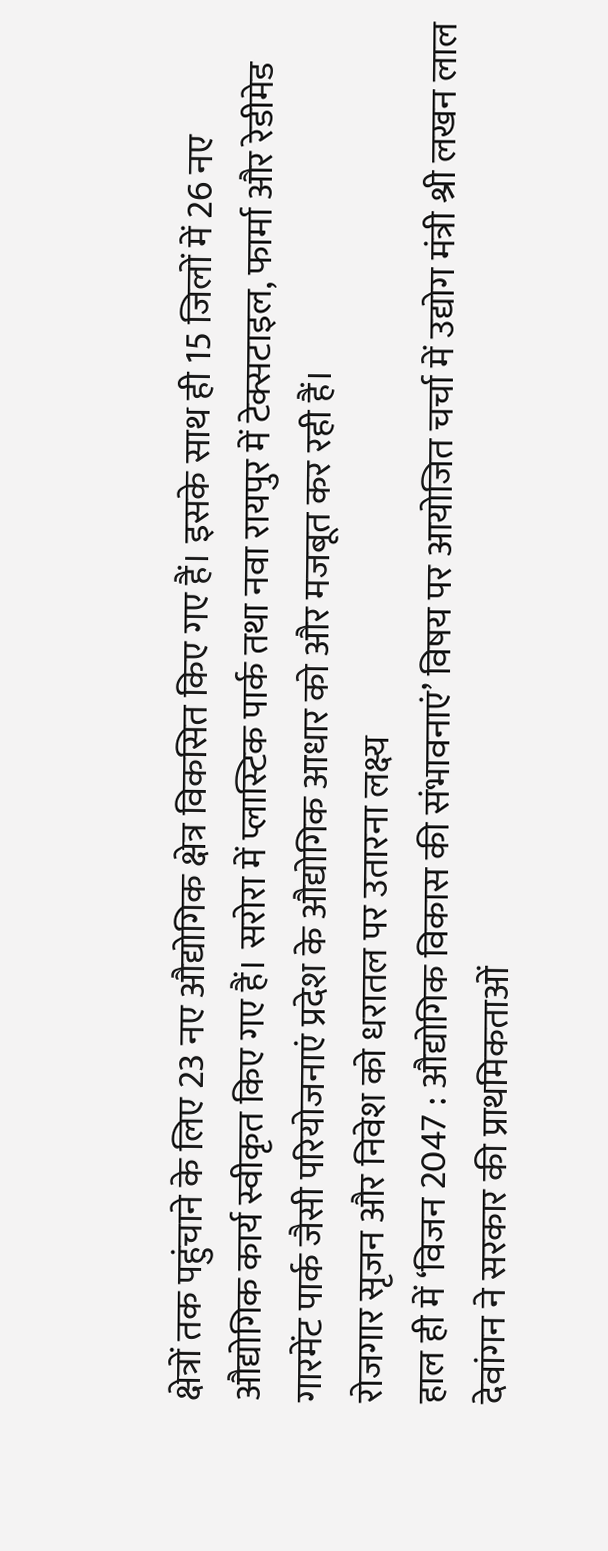क्षेत्रों तक पहुंचाने के लिए 23 नए औद्योगिक क्षेत्र विकसित किए गए हैं। इसके साथ ही 15 जिलों में 26 नए औद्योगिक कार्य स्वीकृत किए गए हैं। सरोरा में प्लास्टिक पार्क तथा नवा रायपुर में टेक्सटाइल, फार्मा और रेडीमेड गारमेंट पार्क जैसी परियोजनाएं प्रदेश के औद्योगिक आधार को और मजबूत कर रही हैं।
रोजगार सृजन और निवेश को धरातल पर उतारना लक्ष्य
हाल ही में ‘विजन 2047 : औद्योगिक विकास की संभावनाएं’ विषय पर आयोजित चर्चा में उद्योग मंत्री श्री लखन लाल देवांगन ने सरकार की प्राथमिकताओं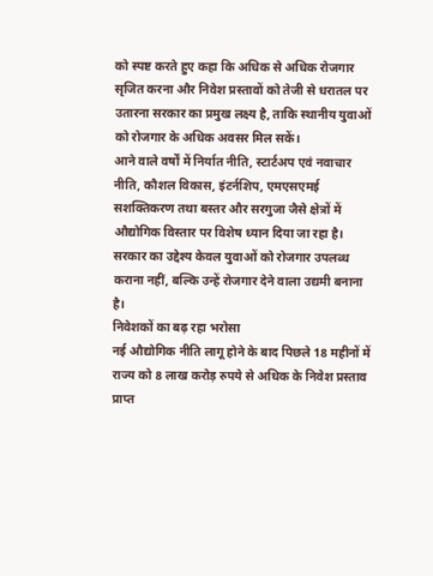को स्पष्ट करते हुए कहा कि अधिक से अधिक रोजगार सृजित करना और निवेश प्रस्तावों को तेजी से धरातल पर उतारना सरकार का प्रमुख लक्ष्य है, ताकि स्थानीय युवाओं को रोजगार के अधिक अवसर मिल सकें।
आने वाले वर्षों में निर्यात नीति, स्टार्टअप एवं नवाचार नीति, कौशल विकास, इंटर्नशिप, एमएसएमई सशक्तिकरण तथा बस्तर और सरगुजा जैसे क्षेत्रों में औद्योगिक विस्तार पर विशेष ध्यान दिया जा रहा है। सरकार का उद्देश्य केवल युवाओं को रोजगार उपलब्ध कराना नहीं, बल्कि उन्हें रोजगार देने वाला उद्यमी बनाना है।
निवेशकों का बढ़ रहा भरोसा
नई औद्योगिक नीति लागू होने के बाद पिछले 18 महीनों में राज्य को 8 लाख करोड़ रुपये से अधिक के निवेश प्रस्ताव प्राप्त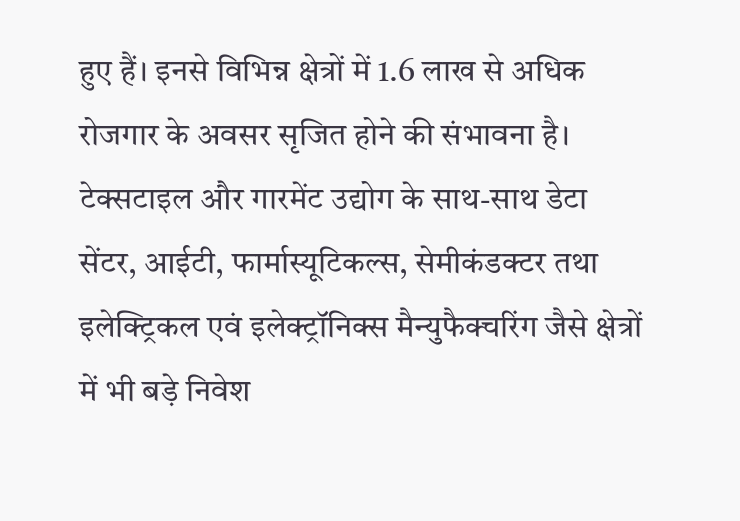हुए हैं। इनसे विभिन्न क्षेत्रों में 1.6 लाख से अधिक रोजगार के अवसर सृजित होने की संभावना है।
टेक्सटाइल और गारमेंट उद्योग के साथ-साथ डेटा सेंटर, आईटी, फार्मास्यूटिकल्स, सेमीकंडक्टर तथा इलेक्ट्रिकल एवं इलेक्ट्रॉनिक्स मैन्युफैक्चरिंग जैसे क्षेत्रों में भी बड़े निवेश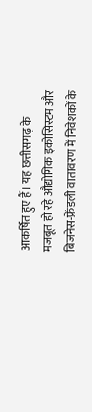आकर्षित हुए हैं। यह छत्तीसगढ़ के मजबूत हो रहे औद्योगिक इकोसिस्टम और बिजनेस-फ्रेंडली वातावरण में निवेशकों के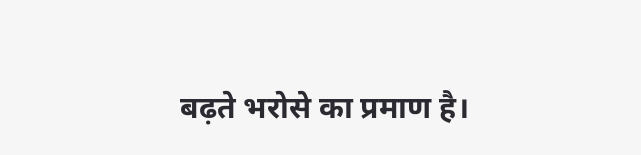बढ़ते भरोसे का प्रमाण है।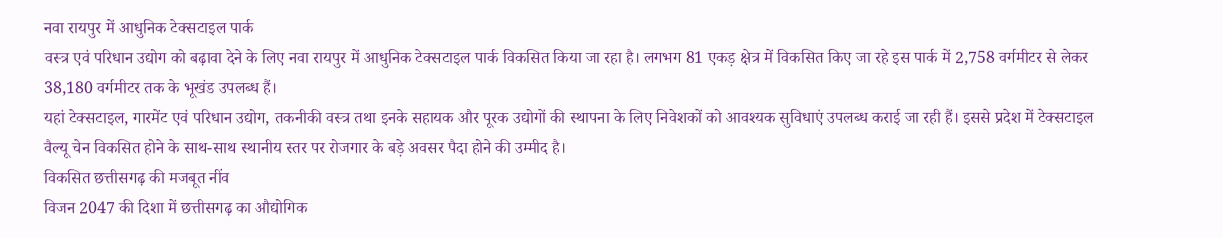नवा रायपुर में आधुनिक टेक्सटाइल पार्क
वस्त्र एवं परिधान उद्योग को बढ़ावा देने के लिए नवा रायपुर में आधुनिक टेक्सटाइल पार्क विकसित किया जा रहा है। लगभग 81 एकड़ क्षेत्र में विकसित किए जा रहे इस पार्क में 2,758 वर्गमीटर से लेकर 38,180 वर्गमीटर तक के भूखंड उपलब्ध हैं।
यहां टेक्सटाइल, गारमेंट एवं परिधान उद्योग, तकनीकी वस्त्र तथा इनके सहायक और पूरक उद्योगों की स्थापना के लिए निवेशकों को आवश्यक सुविधाएं उपलब्ध कराई जा रही हैं। इससे प्रदेश में टेक्सटाइल वैल्यू चेन विकसित होने के साथ-साथ स्थानीय स्तर पर रोजगार के बड़े अवसर पैदा होने की उम्मीद है।
विकसित छत्तीसगढ़ की मजबूत नींव
विजन 2047 की दिशा में छत्तीसगढ़ का औद्योगिक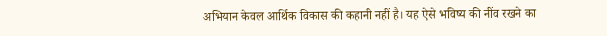अभियान केवल आर्थिक विकास की कहानी नहीं है। यह ऐसे भविष्य की नींव रखने का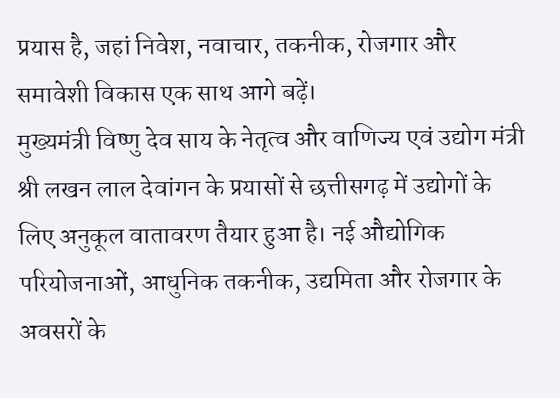प्रयास है, जहां निवेश, नवाचार, तकनीक, रोजगार और समावेशी विकास एक साथ आगे बढ़ें।
मुख्यमंत्री विष्णु देव साय के नेतृत्व और वाणिज्य एवं उद्योग मंत्री श्री लखन लाल देवांगन के प्रयासों से छत्तीसगढ़ में उद्योगों के लिए अनुकूल वातावरण तैयार हुआ है। नई औद्योगिक परियोजनाओं, आधुनिक तकनीक, उद्यमिता और रोजगार के अवसरों के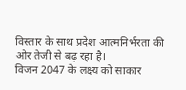विस्तार के साथ प्रदेश आत्मनिर्भरता की ओर तेजी से बढ़ रहा है।
विजन 2047 के लक्ष्य को साकार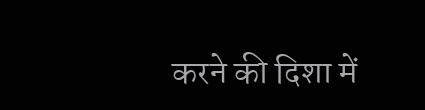करने की दिशा में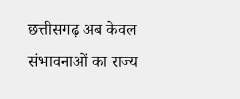छत्तीसगढ़ अब केवल संभावनाओं का राज्य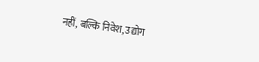नहीं, बल्कि निवेश, उद्योग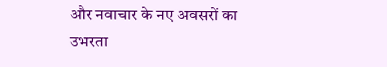और नवाचार के नए अवसरों का उभरता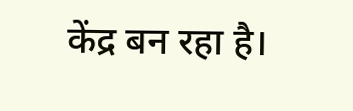केंद्र बन रहा है।